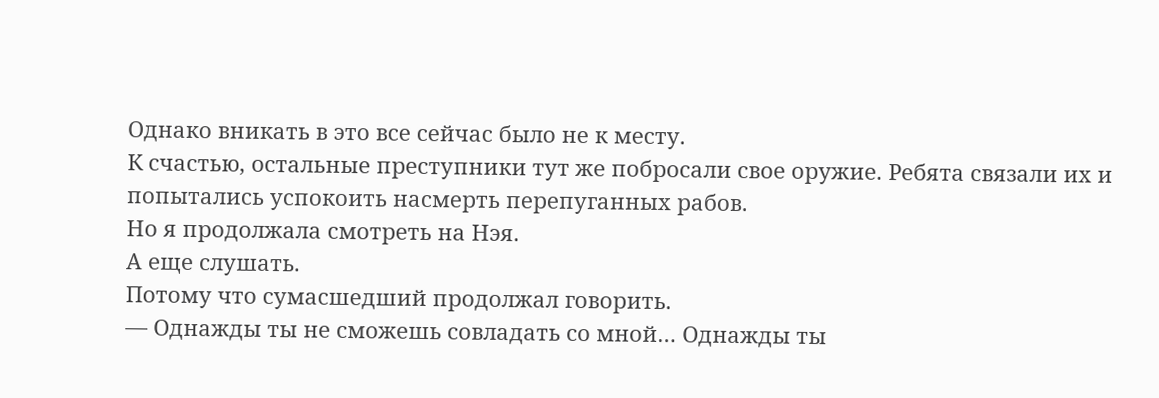Однако вникать в это все сейчас было не к месту.
К счастью, остальные преступники тут же побросали свое оружие. Ребята связали их и попытались успокоить насмерть перепуганных рабов.
Но я продолжала смотреть на Нэя.
А еще слушать.
Потому что сумасшедший продолжал говорить.
— Однажды ты не сможешь совладать со мной… Однажды ты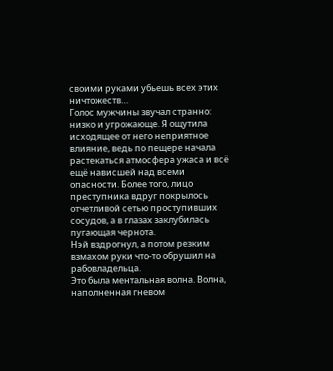своими руками убьешь всех этих ничтожеств…
Голос мужчины звучал странно: низко и угрожающе. Я ощутила исходящее от него неприятное влияние, ведь по пещере начала растекаться атмосфера ужаса и всё ещё нависшей над всеми опасности. Более того, лицо преступника вдруг покрылось отчетливой сетью проступивших сосудов, а в глазах заклубилась пугающая чернота.
Нэй вздрогнул, а потом резким взмахом руки что-то обрушил на рабовладельца.
Это была ментальная волна. Волна, наполненная гневом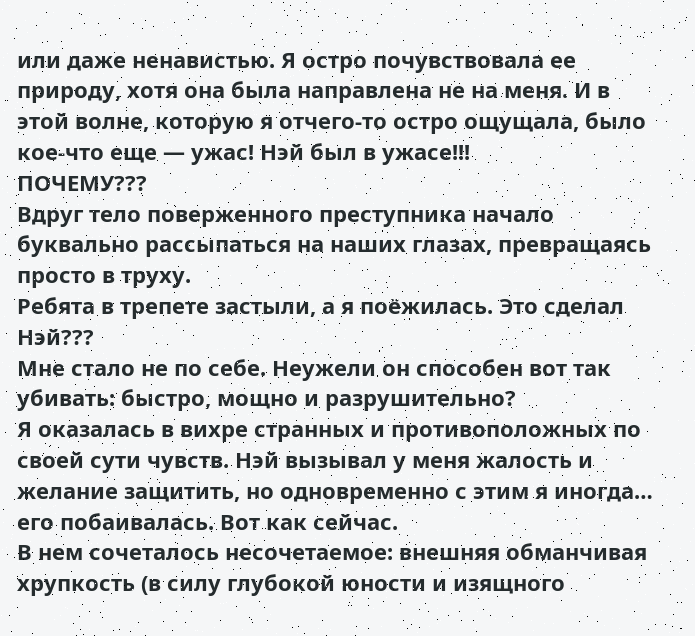или даже ненавистью. Я остро почувствовала ее природу, хотя она была направлена не на меня. И в этой волне, которую я отчего-то остро ощущала, было кое-что еще — ужас! Нэй был в ужасе!!!
ПОЧЕМУ???
Вдруг тело поверженного преступника начало буквально рассыпаться на наших глазах, превращаясь просто в труху.
Ребята в трепете застыли, а я поёжилась. Это сделал Нэй???
Мне стало не по себе. Неужели он способен вот так убивать: быстро, мощно и разрушительно?
Я оказалась в вихре странных и противоположных по своей сути чувств. Нэй вызывал у меня жалость и желание защитить, но одновременно с этим я иногда… его побаивалась. Вот как сейчас.
В нем сочеталось несочетаемое: внешняя обманчивая хрупкость (в силу глубокой юности и изящного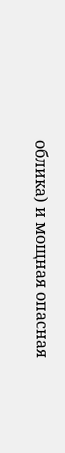облика) и мощная опасная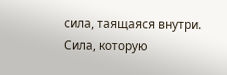сила, таящаяся внутри. Сила, которую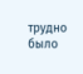трудно было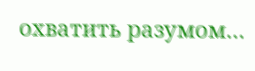охватить разумом…